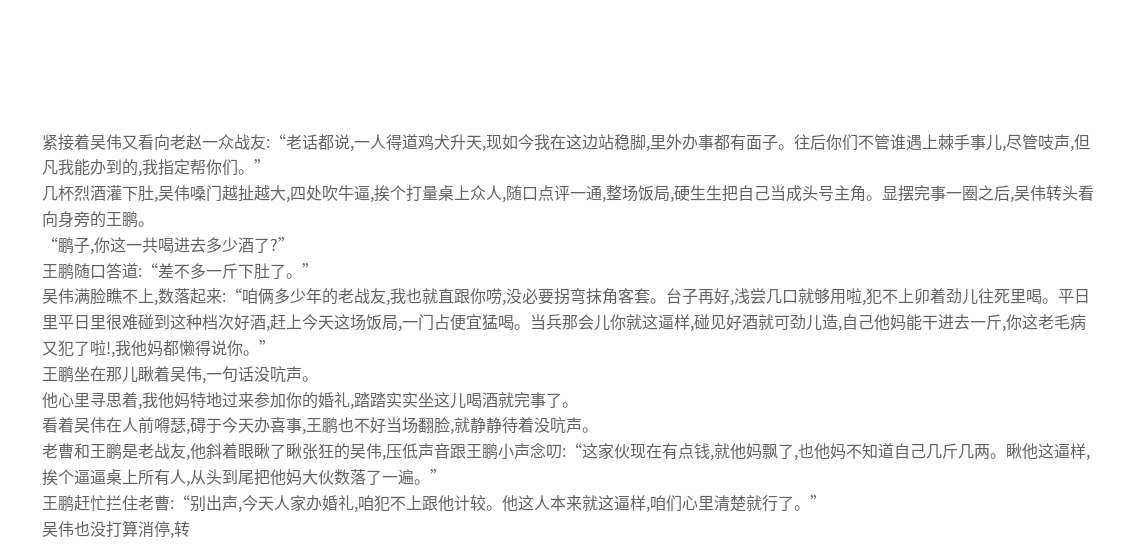紧接着吴伟又看向老赵一众战友:“老话都说,一人得道鸡犬升天,现如今我在这边站稳脚,里外办事都有面子。往后你们不管谁遇上棘手事儿,尽管吱声,但凡我能办到的,我指定帮你们。”
几杯烈酒灌下肚,吴伟嗓门越扯越大,四处吹牛逼,挨个打量桌上众人,随口点评一通,整场饭局,硬生生把自己当成头号主角。显摆完事一圈之后,吴伟转头看向身旁的王鹏。
“鹏子,你这一共喝进去多少酒了?”
王鹏随口答道:“差不多一斤下肚了。”
吴伟满脸瞧不上,数落起来:“咱俩多少年的老战友,我也就直跟你唠,没必要拐弯抹角客套。台子再好,浅尝几口就够用啦,犯不上卯着劲儿往死里喝。平日里平日里很难碰到这种档次好酒,赶上今天这场饭局,一门占便宜猛喝。当兵那会儿你就这逼样,碰见好酒就可劲儿造,自己他妈能干进去一斤,你这老毛病又犯了啦!,我他妈都懒得说你。”
王鹏坐在那儿瞅着吴伟,一句话没吭声。
他心里寻思着,我他妈特地过来参加你的婚礼,踏踏实实坐这儿喝酒就完事了。
看着吴伟在人前嘚瑟,碍于今天办喜事,王鹏也不好当场翻脸,就静静待着没吭声。
老曹和王鹏是老战友,他斜着眼瞅了瞅张狂的吴伟,压低声音跟王鹏小声念叨:“这家伙现在有点钱,就他妈飘了,也他妈不知道自己几斤几两。瞅他这逼样,挨个逼逼桌上所有人,从头到尾把他妈大伙数落了一遍。”
王鹏赶忙拦住老曹:“别出声,今天人家办婚礼,咱犯不上跟他计较。他这人本来就这逼样,咱们心里清楚就行了。”
吴伟也没打算消停,转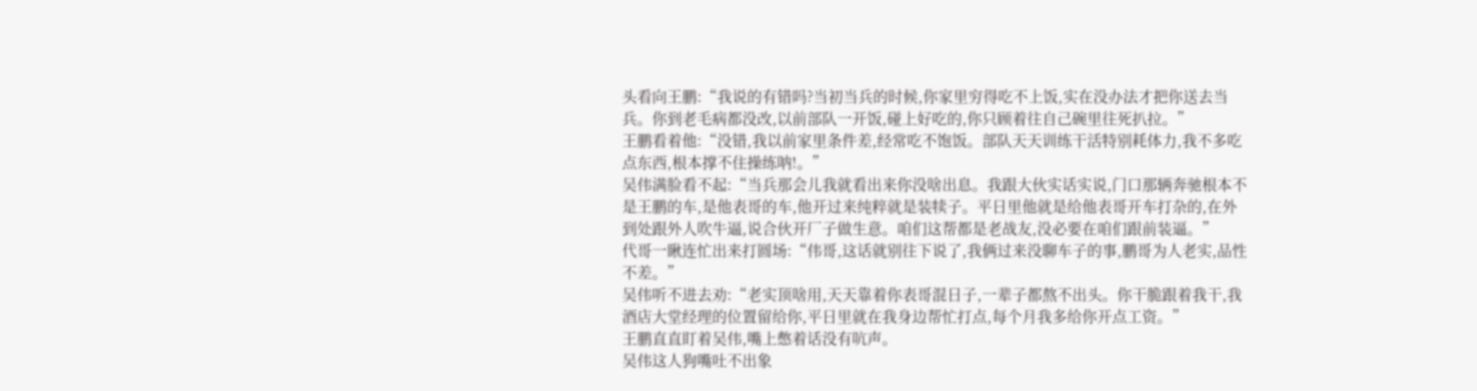头看向王鹏:“我说的有错吗?当初当兵的时候,你家里穷得吃不上饭,实在没办法才把你送去当兵。你到老毛病都没改,以前部队一开饭,碰上好吃的,你只顾着往自己碗里往死扒拉。”
王鹏看着他:“没错,我以前家里条件差,经常吃不饱饭。部队天天训练干活特别耗体力,我不多吃点东西,根本撑不住操练呐!。”
吴伟满脸看不起:“当兵那会儿我就看出来你没啥出息。我跟大伙实话实说,门口那辆奔驰根本不是王鹏的车,是他表哥的车,他开过来纯粹就是装犊子。平日里他就是给他表哥开车打杂的,在外到处跟外人吹牛逼,说合伙开厂子做生意。咱们这帮都是老战友,没必要在咱们跟前装逼。”
代哥一瞅连忙出来打圆场:“伟哥,这话就别往下说了,我俩过来没聊车子的事,鹏哥为人老实,品性不差。”
吴伟听不进去劝:“老实顶啥用,天天靠着你表哥混日子,一辈子都熬不出头。你干脆跟着我干,我酒店大堂经理的位置留给你,平日里就在我身边帮忙打点,每个月我多给你开点工资。”
王鹏直直盯着吴伟,嘴上憋着话没有吭声。
吴伟这人狗嘴吐不出象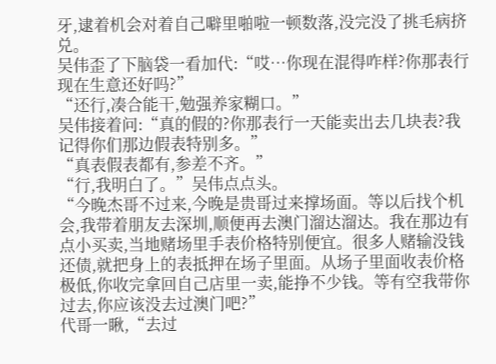牙,逮着机会对着自己噼里啪啦一顿数落,没完没了挑毛病挤兑。
吴伟歪了下脑袋一看加代:“哎…你现在混得咋样?你那表行现在生意还好吗?”
“还行,凑合能干,勉强养家糊口。”
吴伟接着问:“真的假的?你那表行一天能卖出去几块表?我记得你们那边假表特别多。”
“真表假表都有,参差不齐。”
“行,我明白了。”吴伟点点头。
“今晚杰哥不过来,今晚是贵哥过来撑场面。等以后找个机会,我带着朋友去深圳,顺便再去澳门溜达溜达。我在那边有点小买卖,当地赌场里手表价格特别便宜。很多人赌输没钱还债,就把身上的表抵押在场子里面。从场子里面收表价格极低,你收完拿回自己店里一卖,能挣不少钱。等有空我带你过去,你应该没去过澳门吧?”
代哥一瞅,“去过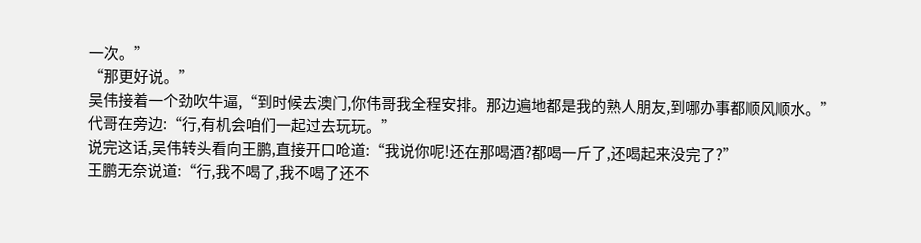一次。”
“那更好说。”
吴伟接着一个劲吹牛逼,“到时候去澳门,你伟哥我全程安排。那边遍地都是我的熟人朋友,到哪办事都顺风顺水。”
代哥在旁边:“行,有机会咱们一起过去玩玩。”
说完这话,吴伟转头看向王鹏,直接开口呛道:“我说你呢!还在那喝酒?都喝一斤了,还喝起来没完了?”
王鹏无奈说道:“行,我不喝了,我不喝了还不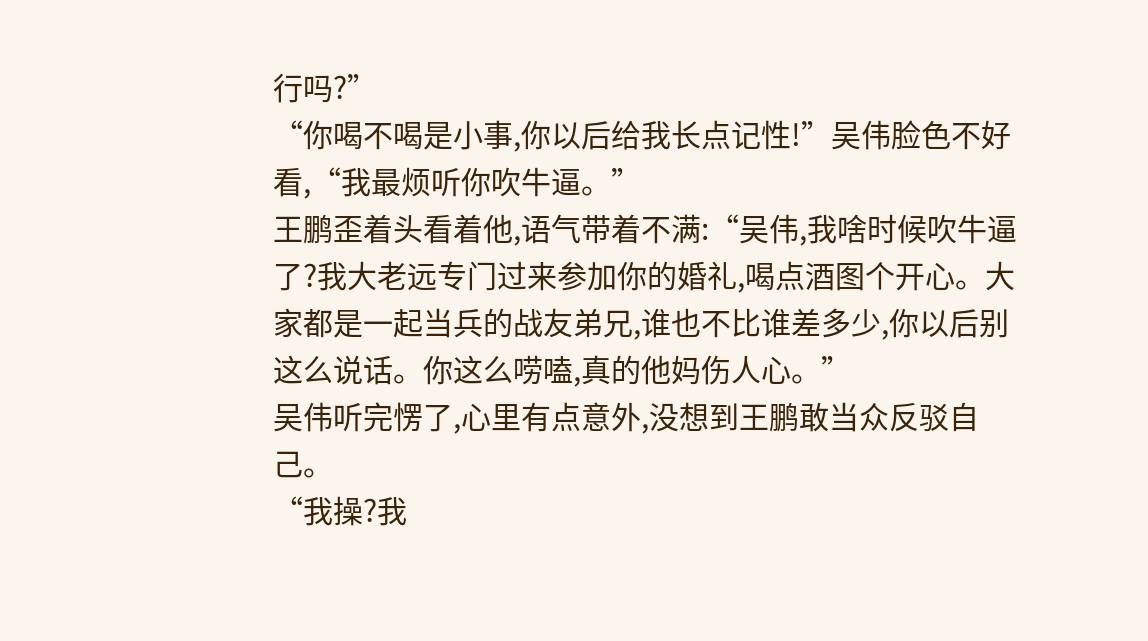行吗?”
“你喝不喝是小事,你以后给我长点记性!”吴伟脸色不好看,“我最烦听你吹牛逼。”
王鹏歪着头看着他,语气带着不满:“吴伟,我啥时候吹牛逼了?我大老远专门过来参加你的婚礼,喝点酒图个开心。大家都是一起当兵的战友弟兄,谁也不比谁差多少,你以后别这么说话。你这么唠嗑,真的他妈伤人心。”
吴伟听完愣了,心里有点意外,没想到王鹏敢当众反驳自己。
“我操?我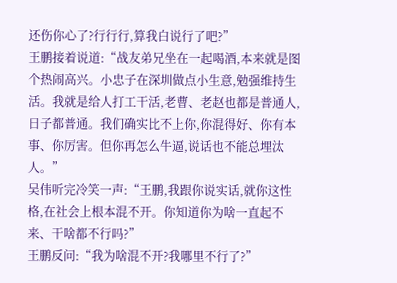还伤你心了?行行行,算我白说行了吧?”
王鹏接着说道:“战友弟兄坐在一起喝酒,本来就是图个热闹高兴。小忠子在深圳做点小生意,勉强维持生活。我就是给人打工干活,老曹、老赵也都是普通人,日子都普通。我们确实比不上你,你混得好、你有本事、你厉害。但你再怎么牛逼,说话也不能总埋汰人。”
吴伟听完冷笑一声:“王鹏,我跟你说实话,就你这性格,在社会上根本混不开。你知道你为啥一直起不来、干啥都不行吗?”
王鹏反问:“我为啥混不开?我哪里不行了?”